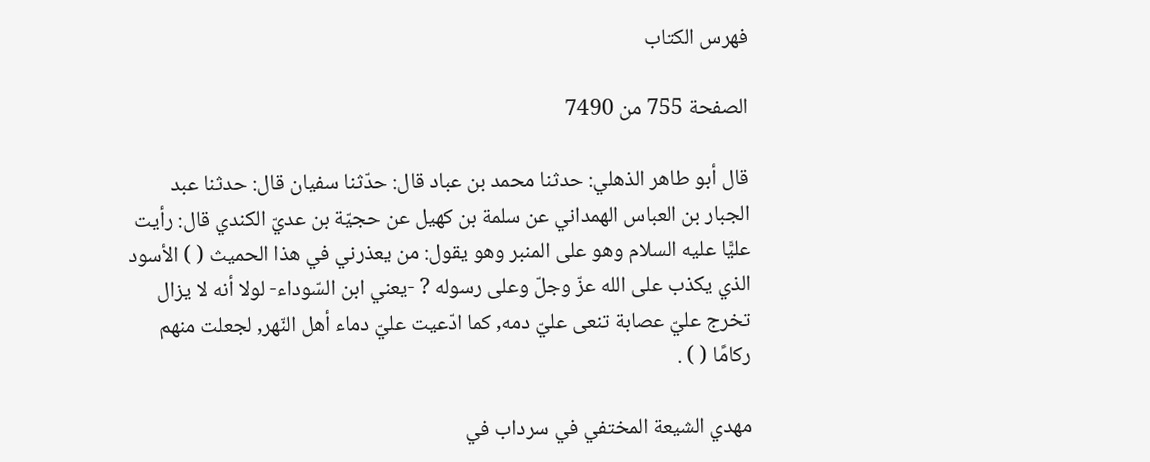فهرس الكتاب

الصفحة 755 من 7490

قال أبو طاهر الذهلي: حدثنا محمد بن عباد قال: حدّثنا سفيان قال: حدثنا عبد الجبار بن العباس الهمداني عن سلمة بن كهيل عن حجيّة بن عديّ الكندي قال: رأيت عليًّا عليه السلام وهو على المنبر وهو يقول: من يعذرني في هذا الحميث ( ) الأسود الذي يكذب على الله عزّ وجلّ وعلى رسوله ? -يعني ابن السّوداء- لولا أنه لا يزال تخرج عليّ عصابة تنعى عليّ دمه, كما ادّعيت عليّ دماء أهل النّهر, لجعلت منهم ركامًا ( ) .

مهدي الشيعة المختفي في سرداب في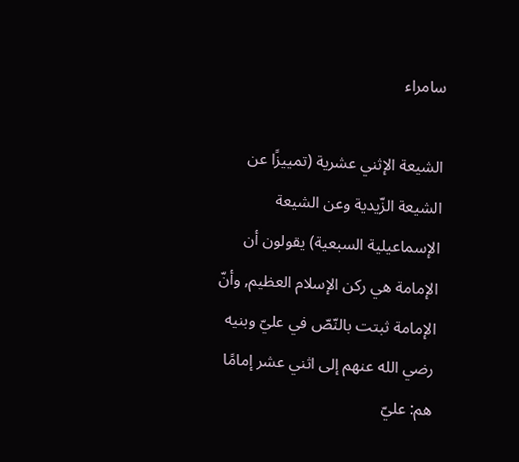سامراء

الشيعة الإثني عشرية (تمييزًا عن الشيعة الزّيدية وعن الشيعة الإسماعيلية السبعية) يقولون أن الإمامة هي ركن الإسلام العظيم, وأنّ الإمامة ثبتت بالنّصّ في عليّ وبنيه رضي الله عنهم إلى اثني عشر إمامًا هم: عليّ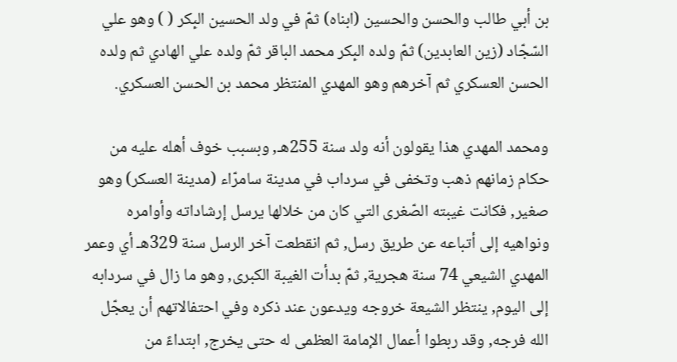بن أبي طالب والحسن والحسين (ابناه) ثمّ في ولد الحسين البِكر ( ) وهو علي السّجّاد (زين العابدين) ثمّ ولده البِكر محمد الباقر ثمّ ولده علي الهادي ثم ولده الحسن العسكري ثم آخرهم وهو المهدي المنتظر محمد بن الحسن العسكري.

ومحمد المهدي هذا يقولون أنه ولد سنة 255هـ, وبسبب خوف أهله عليه من حكام زمانهم ذهب وتخفى في سرداب في مدينة سامرّاء (مدينة العسكر) وهو صغير, فكانت غيبته الصّغرى التي كان من خلالها يرسل إرشاداته وأوامره ونواهيه إلى أتباعه عن طريق رسل, ثم انقطعت آخر الرسل سنة 329هـ أي وعمر المهدي الشيعي 74 سنة هجرية, ثمّ بدأت الغيبة الكبرى, وهو ما زال في سردابه إلى اليوم, ينتظر الشيعة خروجه ويدعون عند ذكره وفي احتفالاتهم أن يعجّل الله فرجه, وقد ربطوا أعمال الإمامة العظمى له حتى يخرج, ابتداءً من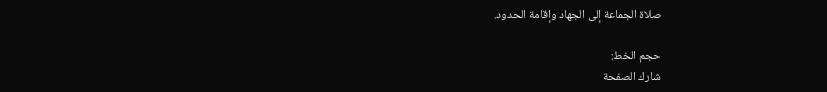صلاة الجماعة إلى الجهاد وإقامة الحدود.

حجم الخط:
شارك الصفحة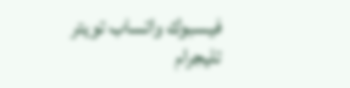فيسبوك واتساب تويتر تليجرام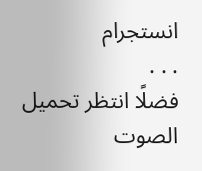انستجرام
. . .
فضلًا انتظر تحميل الصوت